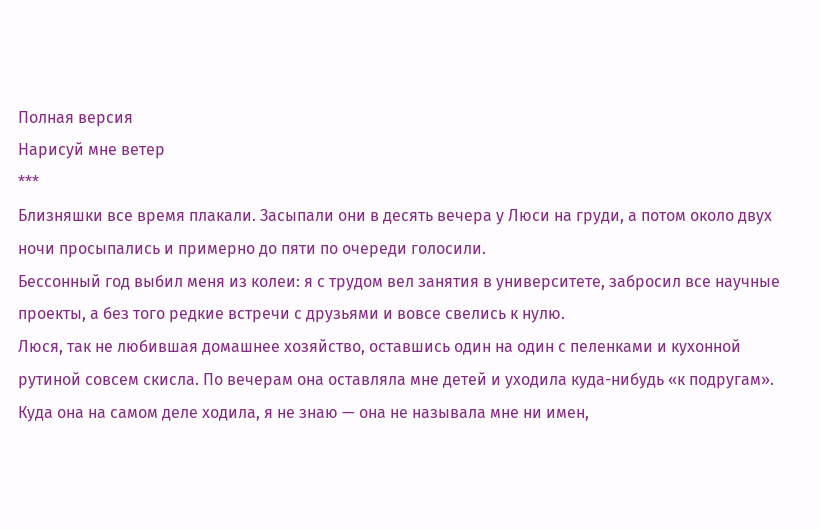Полная версия
Нарисуй мне ветер
***
Близняшки все время плакали. Засыпали они в десять вечера у Люси на груди, а потом около двух ночи просыпались и примерно до пяти по очереди голосили.
Бессонный год выбил меня из колеи: я с трудом вел занятия в университете, забросил все научные проекты, а без того редкие встречи с друзьями и вовсе свелись к нулю.
Люся, так не любившая домашнее хозяйство, оставшись один на один с пеленками и кухонной рутиной совсем скисла. По вечерам она оставляла мне детей и уходила куда-нибудь «к подругам». Куда она на самом деле ходила, я не знаю — она не называла мне ни имен,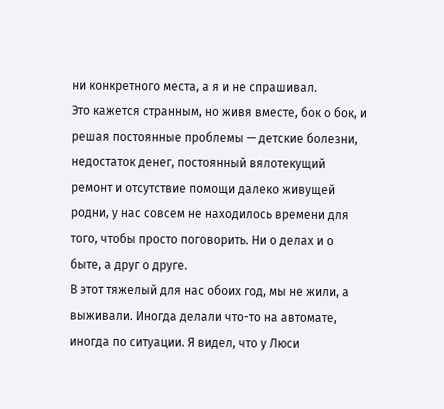ни конкретного места, а я и не спрашивал.
Это кажется странным, но живя вместе, бок о бок, и решая постоянные проблемы — детские болезни, недостаток денег, постоянный вялотекущий ремонт и отсутствие помощи далеко живущей родни, у нас совсем не находилось времени для того, чтобы просто поговорить. Ни о делах и о быте, а друг о друге.
В этот тяжелый для нас обоих год, мы не жили, а выживали. Иногда делали что-то на автомате, иногда по ситуации. Я видел, что у Люси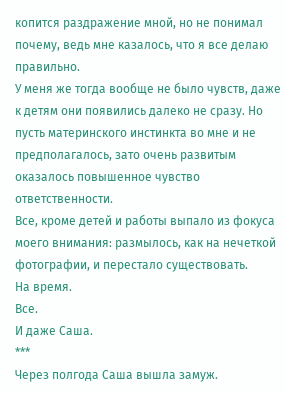копится раздражение мной, но не понимал почему, ведь мне казалось, что я все делаю правильно.
У меня же тогда вообще не было чувств, даже к детям они появились далеко не сразу. Но пусть материнского инстинкта во мне и не предполагалось, зато очень развитым оказалось повышенное чувство ответственности.
Все, кроме детей и работы выпало из фокуса моего внимания: размылось, как на нечеткой фотографии, и перестало существовать.
На время.
Все.
И даже Саша.
***
Через полгода Саша вышла замуж.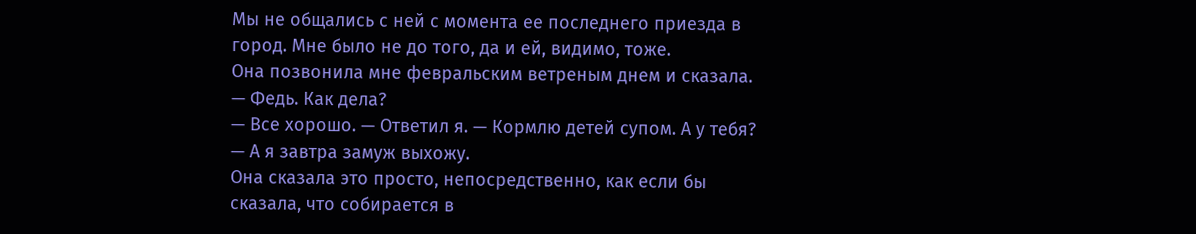Мы не общались с ней с момента ее последнего приезда в город. Мне было не до того, да и ей, видимо, тоже.
Она позвонила мне февральским ветреным днем и сказала.
— Федь. Как дела?
— Все хорошо. — Ответил я. — Кормлю детей супом. А у тебя?
— А я завтра замуж выхожу.
Она сказала это просто, непосредственно, как если бы сказала, что собирается в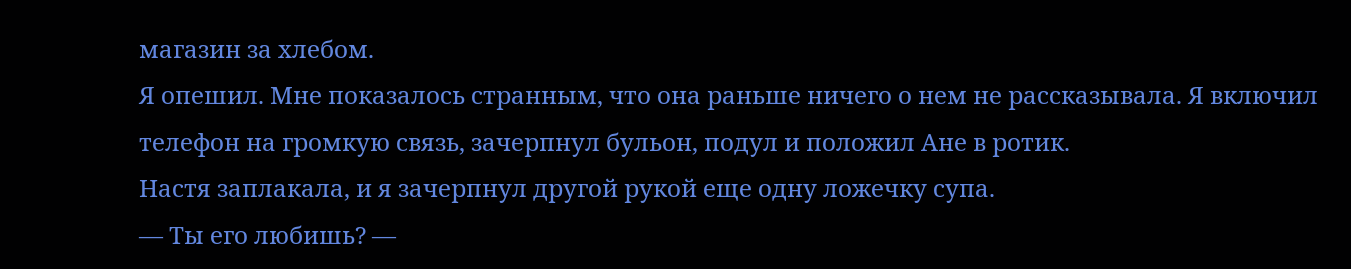магазин за хлебом.
Я опешил. Мне показалось странным, что она раньше ничего о нем не рассказывала. Я включил телефон на громкую связь, зачерпнул бульон, подул и положил Ане в ротик.
Настя заплакала, и я зачерпнул другой рукой еще одну ложечку супа.
— Ты его любишь? —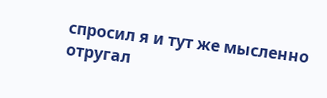спросил я и тут же мысленно отругал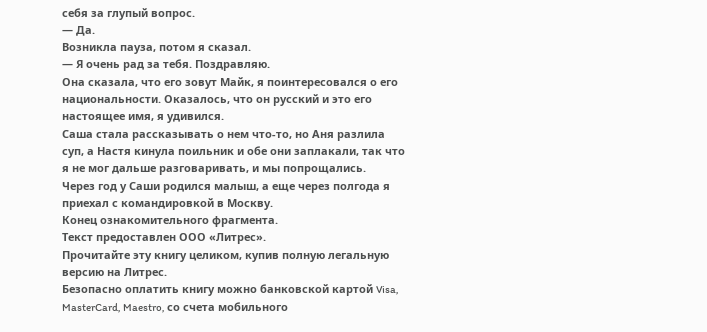себя за глупый вопрос.
— Да.
Возникла пауза, потом я сказал.
— Я очень рад за тебя. Поздравляю.
Она сказала, что его зовут Майк, я поинтересовался о его национальности. Оказалось, что он русский и это его настоящее имя, я удивился.
Саша стала рассказывать о нем что-то, но Аня разлила суп, а Настя кинула поильник и обе они заплакали, так что я не мог дальше разговаривать, и мы попрощались.
Через год у Саши родился малыш, а еще через полгода я приехал с командировкой в Москву.
Конец ознакомительного фрагмента.
Текст предоставлен ООО «Литрес».
Прочитайте эту книгу целиком, купив полную легальную версию на Литрес.
Безопасно оплатить книгу можно банковской картой Visa, MasterCard, Maestro, со счета мобильного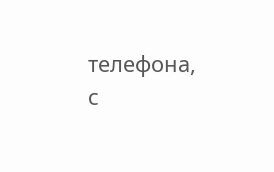телефона, с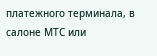платежного терминала, в салоне МТС или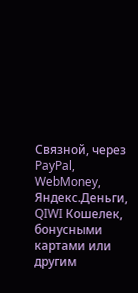Связной, через PayPal, WebMoney, Яндекс.Деньги, QIWI Кошелек, бонусными картами или другим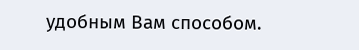удобным Вам способом.